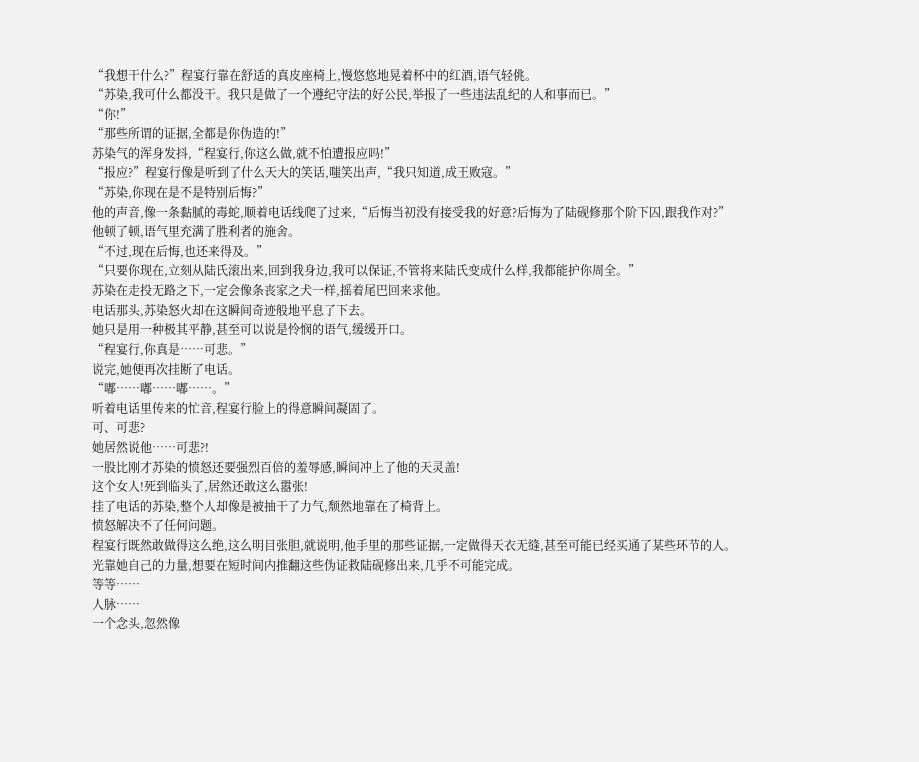“我想干什么?”程宴行靠在舒适的真皮座椅上,慢悠悠地晃着杯中的红酒,语气轻佻。
“苏染,我可什么都没干。我只是做了一个遵纪守法的好公民,举报了一些违法乱纪的人和事而已。”
“你!”
“那些所谓的证据,全都是你伪造的!”
苏染气的浑身发抖,“程宴行,你这么做,就不怕遭报应吗!”
“报应?”程宴行像是听到了什么天大的笑话,嗤笑出声,“我只知道,成王败寇。”
“苏染,你现在是不是特别后悔?”
他的声音,像一条黏腻的毒蛇,顺着电话线爬了过来,“后悔当初没有接受我的好意?后悔为了陆砚修那个阶下囚,跟我作对?”
他顿了顿,语气里充满了胜利者的施舍。
“不过,现在后悔,也还来得及。”
“只要你现在,立刻从陆氏滚出来,回到我身边,我可以保证,不管将来陆氏变成什么样,我都能护你周全。”
苏染在走投无路之下,一定会像条丧家之犬一样,摇着尾巴回来求他。
电话那头,苏染怒火却在这瞬间奇迹般地平息了下去。
她只是用一种极其平静,甚至可以说是怜悯的语气,缓缓开口。
“程宴行,你真是……可悲。”
说完,她便再次挂断了电话。
“嘟……嘟……嘟……。”
听着电话里传来的忙音,程宴行脸上的得意瞬间凝固了。
可、可悲?
她居然说他……可悲?!
一股比刚才苏染的愤怒还要强烈百倍的羞辱感,瞬间冲上了他的天灵盖!
这个女人!死到临头了,居然还敢这么嚣张!
挂了电话的苏染,整个人却像是被抽干了力气,颓然地靠在了椅背上。
愤怒解决不了任何问题。
程宴行既然敢做得这么绝,这么明目张胆,就说明,他手里的那些证据,一定做得天衣无缝,甚至可能已经买通了某些环节的人。
光靠她自己的力量,想要在短时间内推翻这些伪证救陆砚修出来,几乎不可能完成。
等等……
人脉……
一个念头,忽然像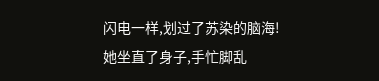闪电一样,划过了苏染的脑海!
她坐直了身子,手忙脚乱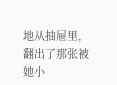地从抽屉里,翻出了那张被她小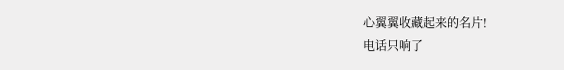心翼翼收藏起来的名片!
电话只响了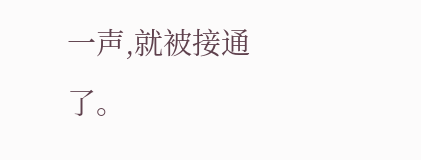一声,就被接通了。